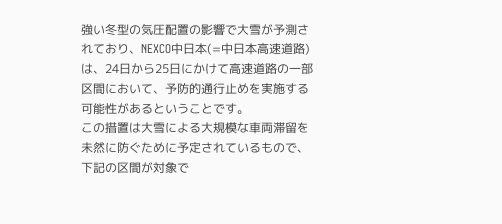強い冬型の気圧配置の影響で大雪が予測されており、NEXCO中日本(=中日本高速道路)は、24日から25日にかけて高速道路の一部区間において、予防的通行止めを実施する可能性があるということです。
この措置は大雪による大規模な車両滞留を未然に防ぐために予定されているもので、下記の区間が対象で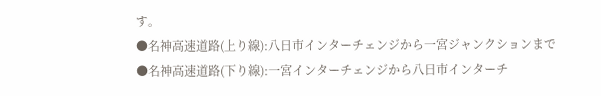す。
●名神高速道路(上り線):八日市インターチェンジから一宮ジャンクションまで
●名神高速道路(下り線):一宮インターチェンジから八日市インターチ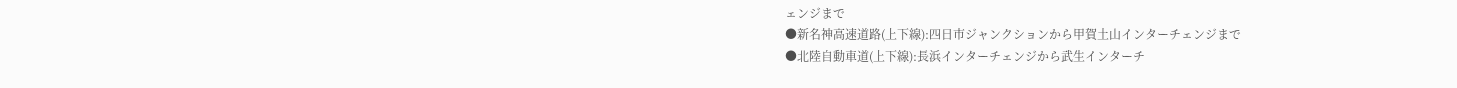ェンジまで
●新名神高速道路(上下線):四日市ジャンクションから甲賀土山インターチェンジまで
●北陸自動車道(上下線):長浜インターチェンジから武生インターチ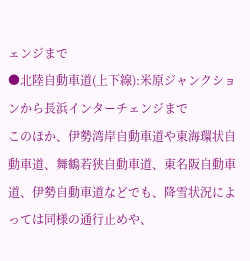ェンジまで
●北陸自動車道(上下線):米原ジャンクションから長浜インターチェンジまで
このほか、伊勢湾岸自動車道や東海環状自動車道、舞鶴若狭自動車道、東名阪自動車道、伊勢自動車道などでも、降雪状況によっては同様の通行止めや、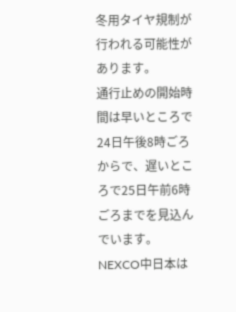冬用タイヤ規制が行われる可能性があります。
通行止めの開始時間は早いところで24日午後8時ごろからで、遅いところで25日午前6時ごろまでを見込んでいます。
NEXCO中日本は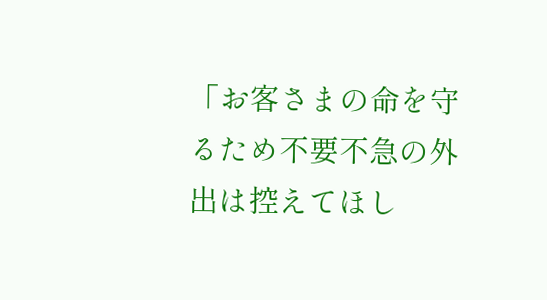「お客さまの命を守るため不要不急の外出は控えてほし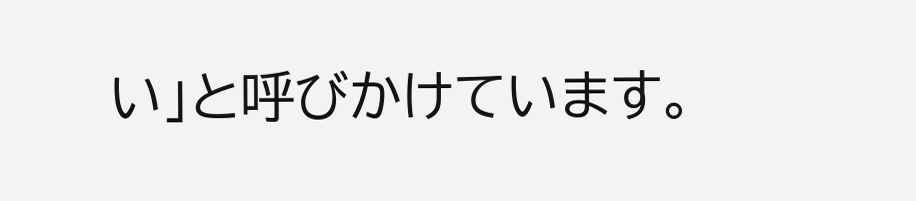い」と呼びかけています。